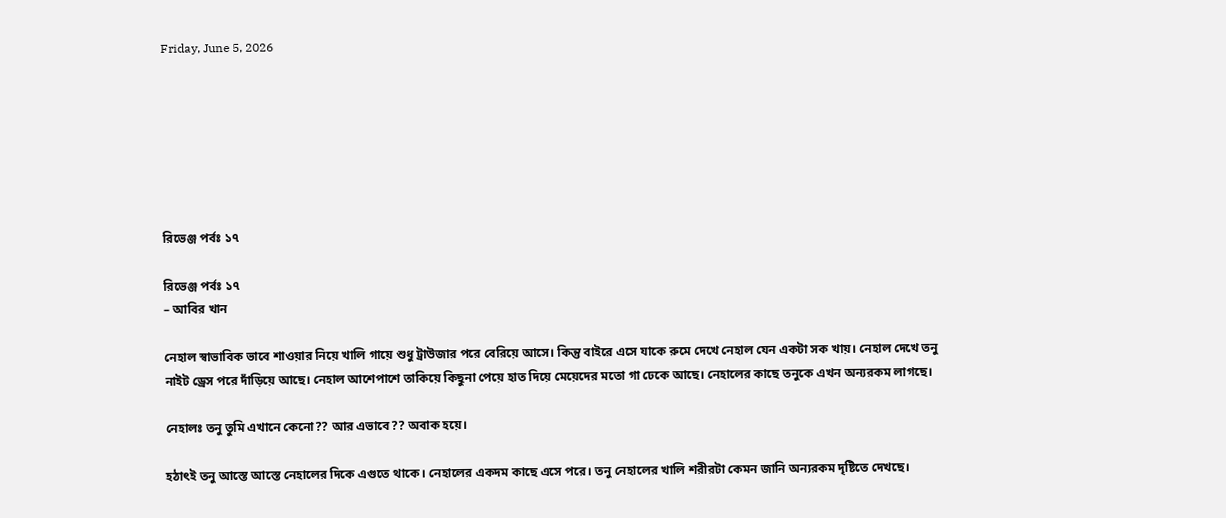Friday, June 5, 2026







রিভেঞ্জ পর্বঃ ১৭

রিভেঞ্জ পর্বঃ ১৭
– আবির খান

নেহাল স্বাভাবিক ভাবে শাওয়ার নিয়ে খালি গায়ে শুধু ট্রাউজার পরে বেরিয়ে আসে। কিন্তু বাইরে এসে যাকে রুমে দেখে নেহাল যেন একটা সক খায়। নেহাল দেখে তনু নাইট ড্রেস পরে দাঁড়িয়ে আছে। নেহাল আশেপাশে তাকিয়ে কিছুনা পেয়ে হাত দিয়ে মেয়েদের মতো গা ঢেকে আছে। নেহালের কাছে তনুকে এখন অন্যরকম লাগছে।

নেহালঃ তনু তুমি এখানে কেনো?? আর এভাবে?? অবাক হয়ে।

হঠাৎই তনু আস্তে আস্তে নেহালের দিকে এগুতে থাকে। নেহালের একদম কাছে এসে পরে। তনু নেহালের খালি শরীরটা কেমন জানি অন্যরকম দৃষ্টিতে দেখছে।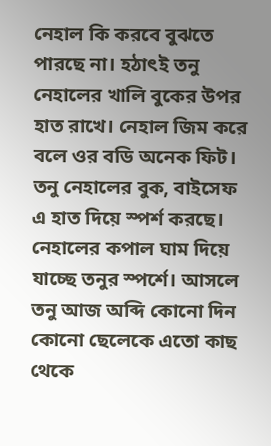নেহাল কি করবে বুঝতে পারছে না। হঠাৎই তনু নেহালের খালি বুকের উপর হাত রাখে। নেহাল জিম করে বলে ওর বডি অনেক ফিট। তনু নেহালের বুক, বাইসেফ এ হাত দিয়ে স্পর্শ করছে। নেহালের কপাল ঘাম দিয়ে যাচ্ছে তনুর স্পর্শে। আসলে তনু আজ অব্দি কোনো দিন কোনো ছেলেকে এতো কাছ থেকে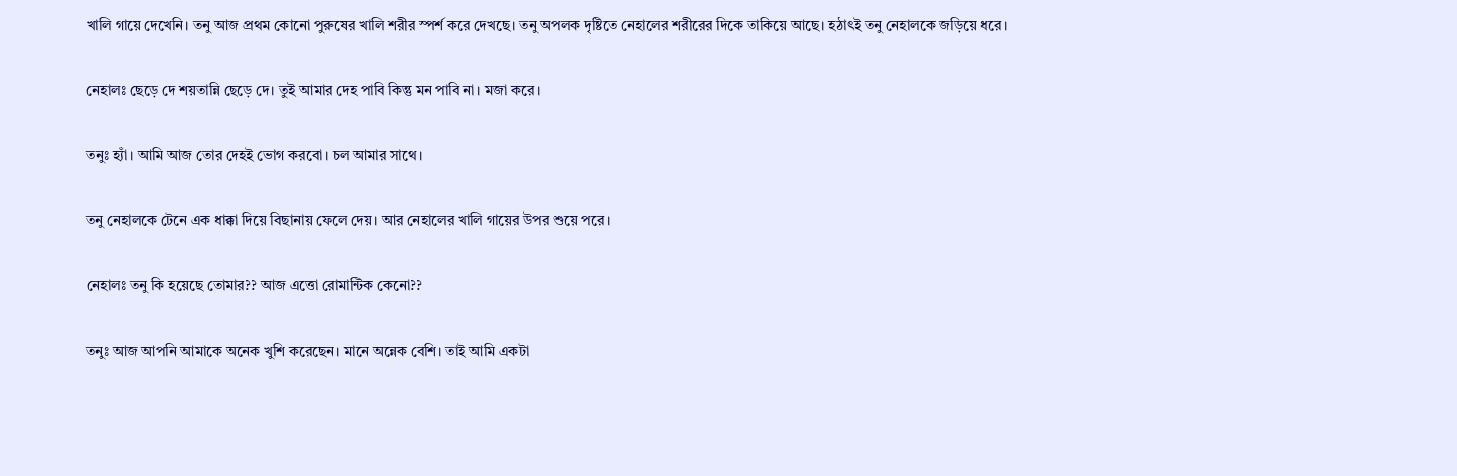খালি গায়ে দেখেনি। তনু আজ প্রথম কোনো পুরুষের খালি শরীর স্পর্শ করে দেখছে। তনু অপলক দৃষ্টিতে নেহালের শরীরের দিকে তাকিয়ে আছে। হঠাৎই তনু নেহালকে জড়িয়ে ধরে।

নেহালঃ ছেড়ে দে শয়তান্নি ছেড়ে দে। তুই আমার দেহ পাবি কিন্তু মন পাবি না। মজা করে।

তনুঃ হ্যাঁ। আমি আজ তোর দেহই ভোগ করবো। চল আমার সাথে।

তনু নেহালকে টেনে এক ধাক্কা দিয়ে বিছানায় ফেলে দেয়। আর নেহালের খালি গায়ের উপর শুয়ে পরে।

নেহালঃ তনু কি হয়েছে তোমার?? আজ এত্তো রোমান্টিক কেনো??

তনুঃ আজ আপনি আমাকে অনেক খুশি করেছেন। মানে অন্নেক বেশি। তাই আমি একটা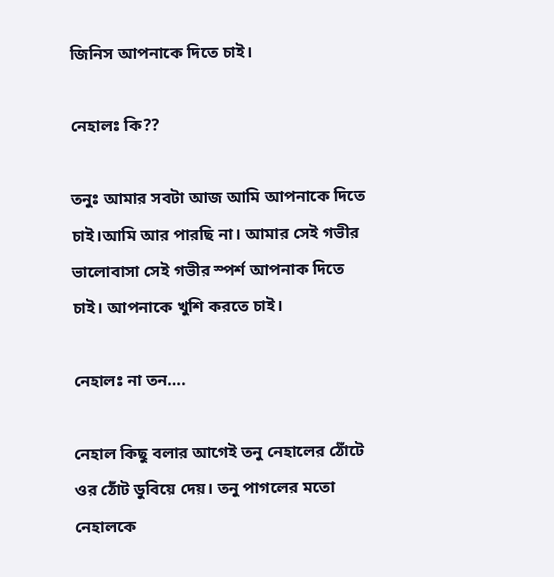জিনিস আপনাকে দিতে চাই।

নেহালঃ কি??

তনুঃ আমার সবটা আজ আমি আপনাকে দিতে চাই।আমি আর পারছি না। আমার সেই গভীর ভালোবাসা সেই গভীর স্পর্শ আপনাক দিতে চাই। আপনাকে খুশি করতে চাই।

নেহালঃ না তন….

নেহাল কিছু বলার আগেই তনু নেহালের ঠোঁটে ওর ঠোঁট ডুবিয়ে দেয়। তনু পাগলের মতো নেহালকে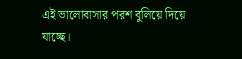এই ভালোবাসার পরশ বুলিয়ে দিয়ে যাচ্ছে।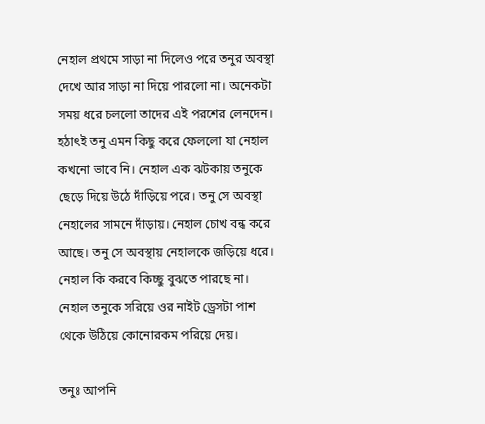নেহাল প্রথমে সাড়া না দিলেও পরে তনুর অবস্থা দেখে আর সাড়া না দিয়ে পারলো না। অনেকটা সময় ধরে চললো তাদের এই পরশের লেনদেন। হঠাৎই তনু এমন কিছু করে ফেললো যা নেহাল কখনো ভাবে নি। নেহাল এক ঝটকায় তনুকে ছেড়ে দিয়ে উঠে দাঁড়িয়ে পরে। তনু সে অবস্থা নেহালের সামনে দাঁড়ায়। নেহাল চোখ বন্ধ করে আছে। তনু সে অবস্থায় নেহালকে জড়িয়ে ধরে। নেহাল কি করবে কিচ্ছু বুঝতে পারছে না। নেহাল তনুকে সরিয়ে ওর নাইট ড্রেসটা পাশ থেকে উঠিয়ে কোনোরকম পরিয়ে দেয়।

তনুঃ আপনি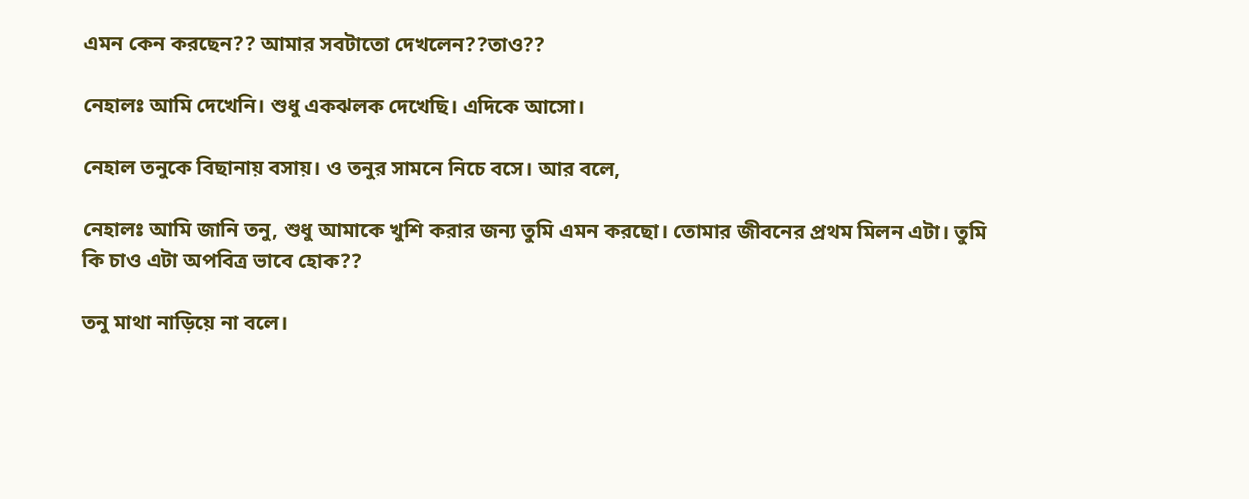এমন কেন করছেন?? আমার সবটাতো দেখলেন??তাও??

নেহালঃ আমি দেখেনি। শুধু একঝলক দেখেছি। এদিকে আসো।

নেহাল তনুকে বিছানায় বসায়। ও তনুর সামনে নিচে বসে। আর বলে,

নেহালঃ আমি জানি তনু, শুধু আমাকে খুশি করার জন্য তুমি এমন করছো। তোমার জীবনের প্রথম মিলন এটা। তুমি কি চাও এটা অপবিত্র ভাবে হোক??

তনু মাথা নাড়িয়ে না বলে।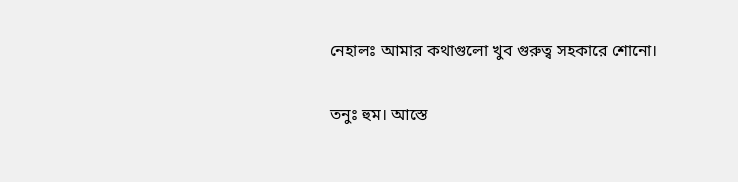নেহালঃ আমার কথাগুলো খুব গুরুত্ব সহকারে শোনো।

তনুঃ হুম। আস্তে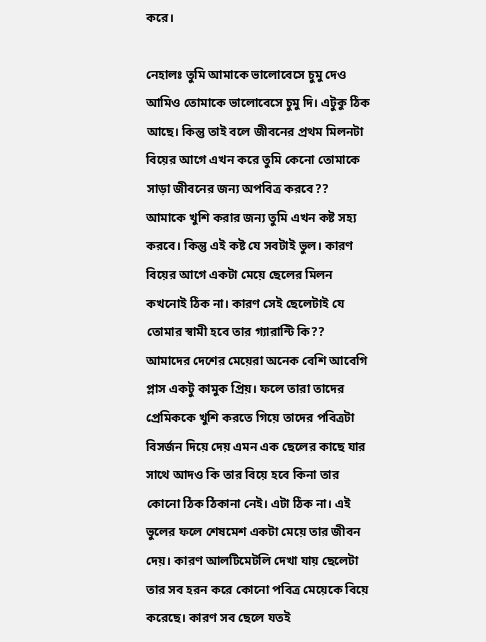করে।

নেহালঃ তুমি আমাকে ভালোবেসে চুমু দেও আমিও তোমাকে ভালোবেসে চুমু দি। এটুকু ঠিক আছে। কিন্তু তাই বলে জীবনের প্রথম মিলনটা বিয়ের আগে এখন করে তুমি কেনো তোমাকে সাড়া জীবনের জন্য অপবিত্র করবে?? আমাকে খুশি করার জন্য তুমি এখন কষ্ট সহ্য করবে। কিন্তু এই কষ্ট যে সবটাই ভুল। কারণ বিয়ের আগে একটা মেয়ে ছেলের মিলন কখনোই ঠিক না। কারণ সেই ছেলেটাই যে তোমার স্বামী হবে তার গ্যারান্টি কি?? আমাদের দেশের মেয়েরা অনেক বেশি আবেগি প্লাস একটু কামুক প্রিয়। ফলে তারা তাদের প্রেমিককে খুশি করতে গিয়ে তাদের পবিত্রটা বিসর্জন দিয়ে দেয় এমন এক ছেলের কাছে যার সাথে আদও কি তার বিয়ে হবে কিনা তার কোনো ঠিক ঠিকানা নেই। এটা ঠিক না। এই ভুলের ফলে শেষমেশ একটা মেয়ে তার জীবন দেয়। কারণ আলটিমেটলি দেখা যায় ছেলেটা তার সব হরন করে কোনো পবিত্র মেয়েকে বিয়ে করেছে। কারণ সব ছেলে যতই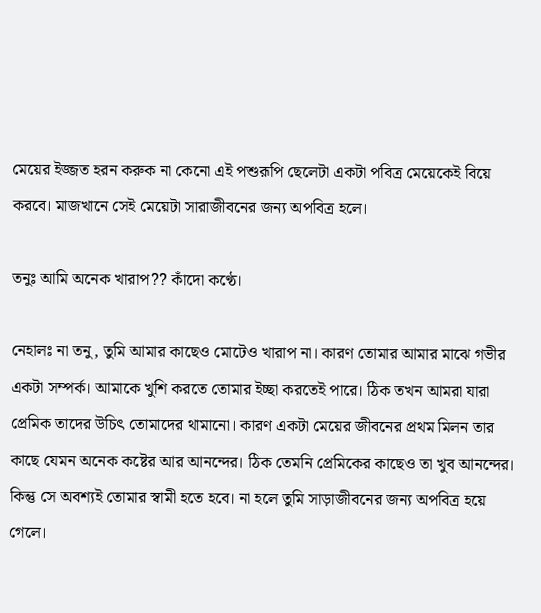মেয়ের ইজ্জত হরন করুক না কেনো এই পশুরূপি ছেলেটা একটা পবিত্র মেয়েকেই বিয়ে করবে। মাজখানে সেই মেয়েটা সারাজীবনের জন্য অপবিত্র হলে।

তনুঃ আমি অনেক খারাপ?? কাঁদো কণ্ঠে।

নেহালঃ না তনু, তুমি আমার কাছেও মোটেও খারাপ না। কারণ তোমার আমার মাঝে গভীর একটা সম্পর্ক। আমাকে খুশি করতে তোমার ইচ্ছা করতেই পারে। ঠিক তখন আমরা যারা প্রেমিক তাদের উচিৎ তোমাদের থামানো। কারণ একটা মেয়ের জীবনের প্রথম মিলন তার কাছে যেমন অনেক কষ্টের আর আনন্দের। ঠিক তেমনি প্রেমিকের কাছেও তা খুব আনন্দের। কিন্তু সে অবশ্যই তোমার স্বামী হতে হবে। না হলে তুমি সাড়াজীবনের জন্য অপবিত্র হয়ে গেলে।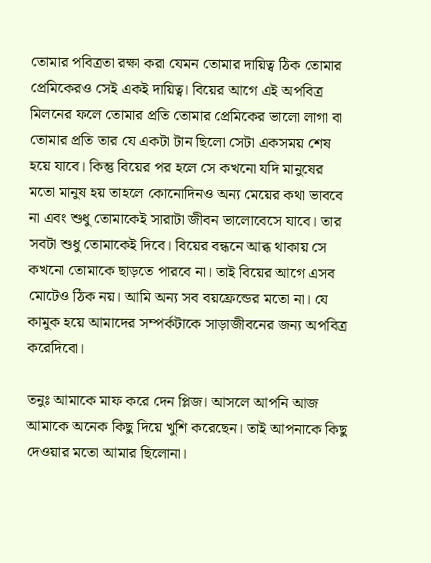তোমার পবিত্রতা রক্ষা করা যেমন তোমার দায়িত্ব ঠিক তোমার প্রেমিকেরও সেই একই দায়িত্ব। বিয়ের আগে এই অপবিত্র মিলনের ফলে তোমার প্রতি তোমার প্রেমিকের ভালো লাগা বা তোমার প্রতি তার যে একটা টান ছিলো সেটা একসময় শেষ হয়ে যাবে। কিন্তু বিয়ের পর হলে সে কখনো যদি মানুষের মতো মানুষ হয় তাহলে কোনোদিনও অন্য মেয়ের কথা ভাববে না এবং শুধু তোমাকেই সারাটা জীবন ভালোবেসে যাবে। তার সবটা শুধু তোমাকেই দিবে। বিয়ের বন্ধনে আব্ধ থাকায় সে কখনো তোমাকে ছাড়তে পারবে না। তাই বিয়ের আগে এসব মোটেও ঠিক নয়। আমি অন্য সব বয়ফ্রেন্ডের মতো না। যে কামুক হয়ে আমাদের সম্পর্কটাকে সাড়াজীবনের জন্য অপবিত্র করেদিবো।

তনুঃ আমাকে মাফ করে দেন প্লিজ। আসলে আপনি আজ আমাকে অনেক কিছু দিয়ে খুশি করেছেন। তাই আপনাকে কিছু দেওয়ার মতো আমার ছিলোনা।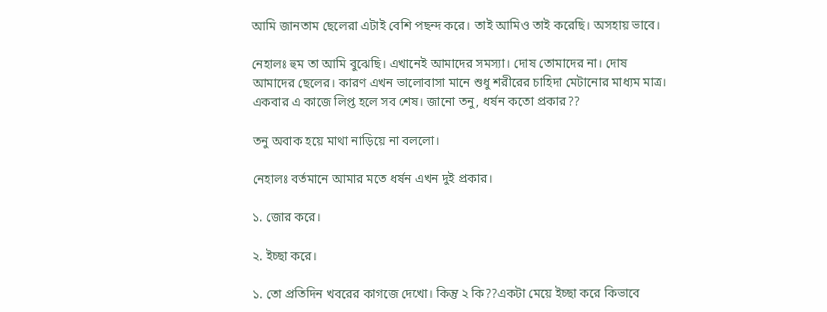আমি জানতাম ছেলেরা এটাই বেশি পছন্দ করে। তাই আমিও তাই করেছি। অসহায় ভাবে।

নেহালঃ হুম তা আমি বুঝেছি। এখানেই আমাদের সমস্যা। দোষ তোমাদের না। দোষ আমাদের ছেলের। কারণ এখন ভালোবাসা মানে শুধু শরীরের চাহিদা মেটানোর মাধ্যম মাত্র। একবার এ কাজে লিপ্ত হলে সব শেষ। জানো তনু, ধর্ষন কতো প্রকার??

তনু অবাক হয়ে মাথা নাড়িয়ে না বললো।

নেহালঃ বর্তমানে আমার মতে ধর্ষন এখন দুই প্রকার।

১. জোর করে।

২. ইচ্ছা করে।

১. তো প্রতিদিন খবরের কাগজে দেখো। কিন্তু ২ কি??একটা মেয়ে ইচ্ছা করে কিভাবে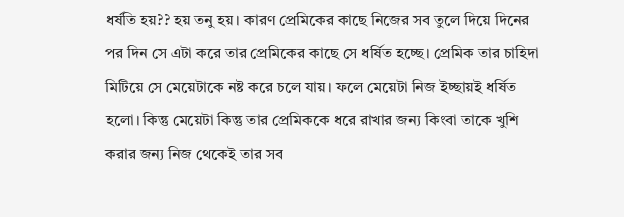ধর্ষতি হয়?? হয় তনু হয়। কারণ প্রেমিকের কাছে নিজের সব তুলে দিয়ে দিনের পর দিন সে এটা করে তার প্রেমিকের কাছে সে ধর্ষিত হচ্ছে। প্রেমিক তার চাহিদা মিটিয়ে সে মেয়েটাকে নষ্ট করে চলে যায়। ফলে মেয়েটা নিজ ইচ্ছায়ই ধর্ষিত হলো। কিন্তু মেয়েটা কিন্তু তার প্রেমিককে ধরে রাখার জন্য কিংবা তাকে খুশি করার জন্য নিজ থেকেই তার সব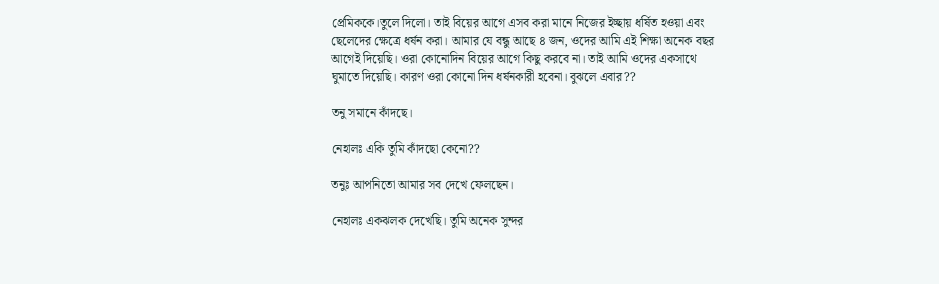প্রেমিককে।তুলে দিলো। তাই বিয়ের আগে এসব করা মানে নিজের ইচ্ছায় ধর্ষিত হওয়া এবং ছেলেদের ক্ষেত্রে ধর্ষন করা। আমার যে বন্ধু আছে ৪ জন, ওদের আমি এই শিক্ষা অনেক বছর আগেই দিয়েছি। ওরা কোনোদিন বিয়ের আগে কিছু করবে না। তাই আমি ওদের একসাথে ঘুমাতে দিয়েছি। কারণ ওরা কোনো দিন ধর্ষনকারী হবেনা। বুঝলে এবার??

তনু সমানে কাঁদছে।

নেহালঃ একি তুমি কাঁদছো কেনো??

তনুঃ আপনিতো আমার সব দেখে ফেলছেন।

নেহালঃ একঝলক দেখেছি। তুমি অনেক সুন্দর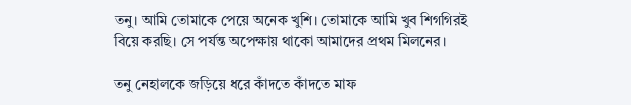তনু। আমি তোমাকে পেয়ে অনেক খুশি। তোমাকে আমি খুব শিগগিরই বিয়ে করছি। সে পর্যন্ত অপেক্ষায় থাকো আমাদের প্রথম মিলনের।

তনু নেহালকে জড়িয়ে ধরে কাঁদতে কাঁদতে মাফ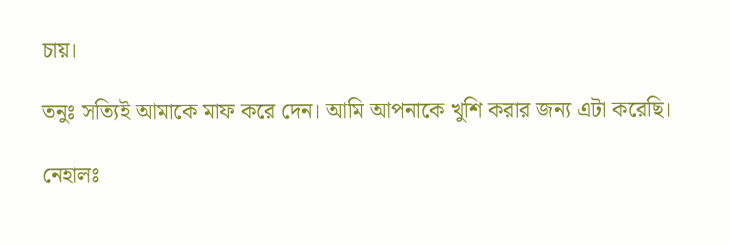চায়।

তনুঃ সত্যিই আমাকে মাফ করে দেন। আমি আপনাকে খুশি করার জন্য এটা করেছি।

নেহালঃ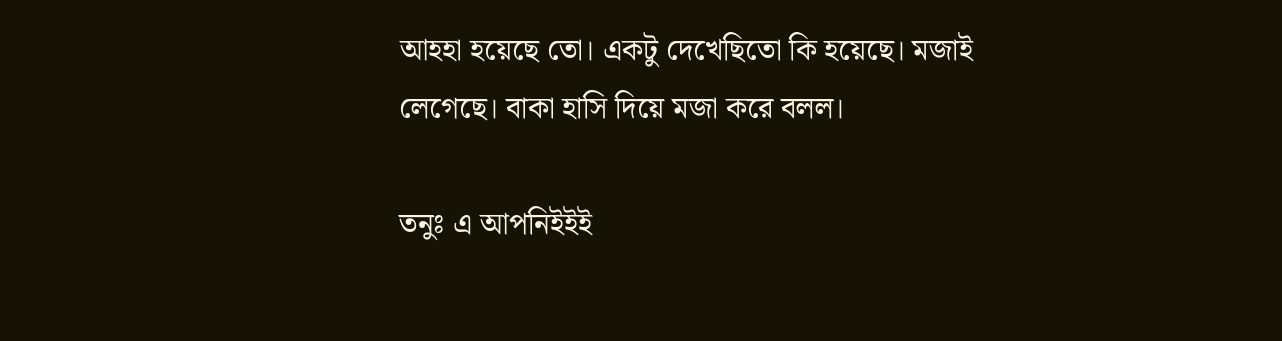আহহা হয়েছে তো। একটু দেখেছিতো কি হয়েছে। মজাই লেগেছে। বাকা হাসি দিয়ে মজা করে বলল।

তনুঃ এ আপনিইইই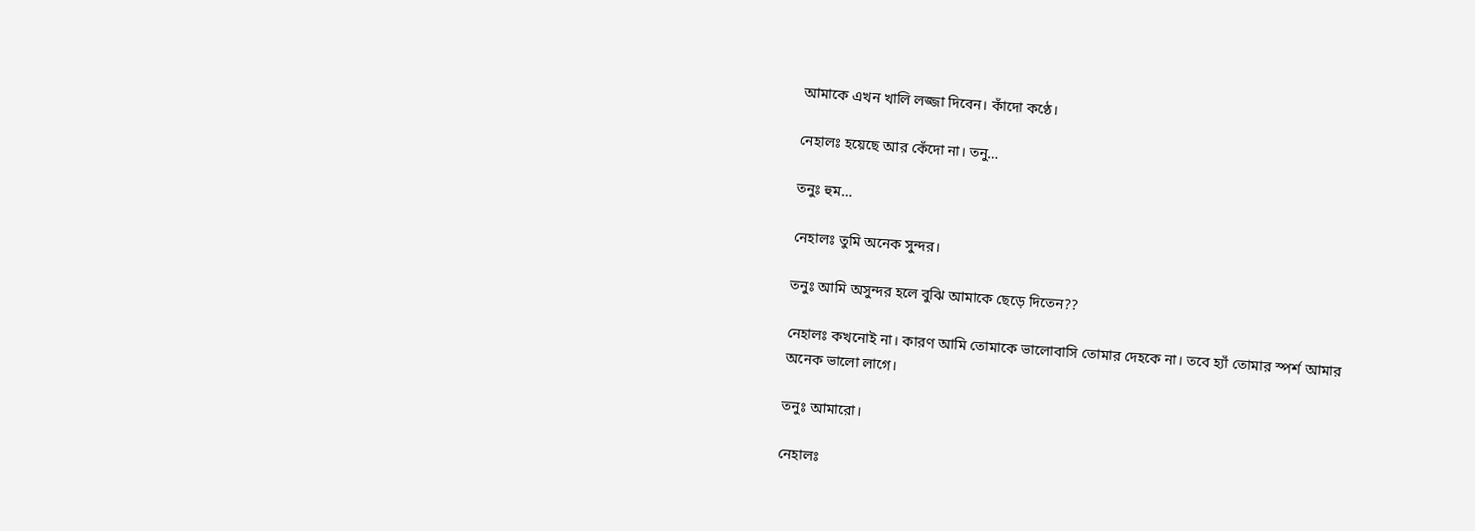আমাকে এখন খালি লজ্জা দিবেন। কাঁদো কণ্ঠে।

নেহালঃ হয়েছে আর কেঁদো না। তনু…

তনুঃ হুম…

নেহালঃ তুমি অনেক সুন্দর।

তনুঃ আমি অসুন্দর হলে বুঝি আমাকে ছেড়ে দিতেন??

নেহালঃ কখনোই না। কারণ আমি তোমাকে ভালোবাসি তোমার দেহকে না। তবে হ্যাঁ তোমার স্পর্শ আমার অনেক ভালো লাগে।

তনুঃ আমারো।

নেহালঃ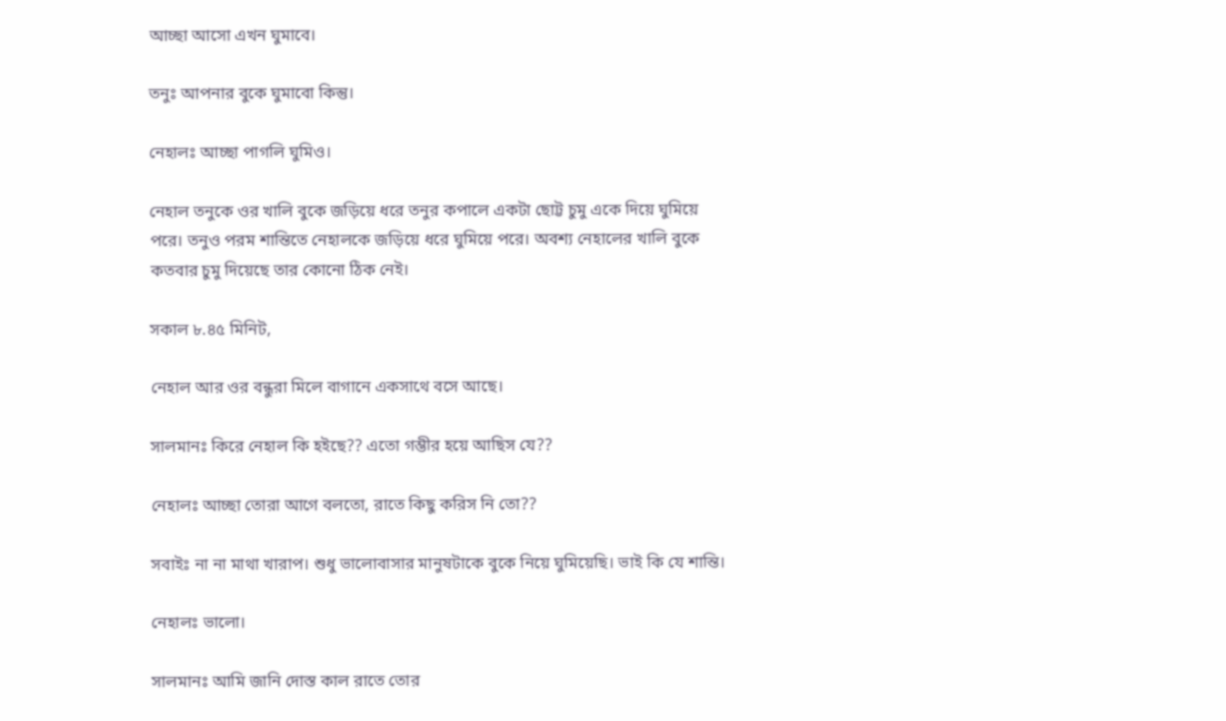আচ্ছা আসো এখন ঘুমাবে।

তনুঃ আপনার বুকে ঘুমাবো কিন্তু।

নেহালঃ আচ্ছা পাগলি ঘুমিও।

নেহাল তনুকে ওর খালি বুকে জড়িয়ে ধরে তনুর কপালে একটা ছোট্ট চুমু একে দিয়ে ঘুমিয়ে পরে। তনুও পরম শান্তিতে নেহালকে জড়িয়ে ধরে ঘুমিয়ে পরে। অবশ্য নেহালের খালি বুকে কতবার চুমু দিয়েছে তার কোনো ঠিক নেই।

সকাল ৮.৪৫ মিনিট,

নেহাল আর ওর বন্ধুরা মিলে বাগানে একসাথে বসে আছে।

সালমানঃ কিরে নেহাল কি হইছে?? এতো গম্ভীর হয়ে আছিস যে??

নেহালঃ আচ্ছা তোরা আগে বলতো, রাতে কিছু করিস নি তো??

সবাইঃ না না মাথা খারাপ। শুধু ভালোবাসার মানুষটাকে বুকে নিয়ে ঘুমিয়েছি। ভাই কি যে শান্তি।

নেহালঃ ভালো।

সালমানঃ আমি জানি দোস্ত কাল রাতে তোর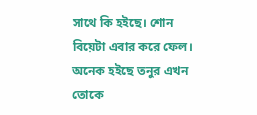সাথে কি হইছে। শোন বিয়েটা এবার করে ফেল। অনেক হইছে তনুর এখন তোকে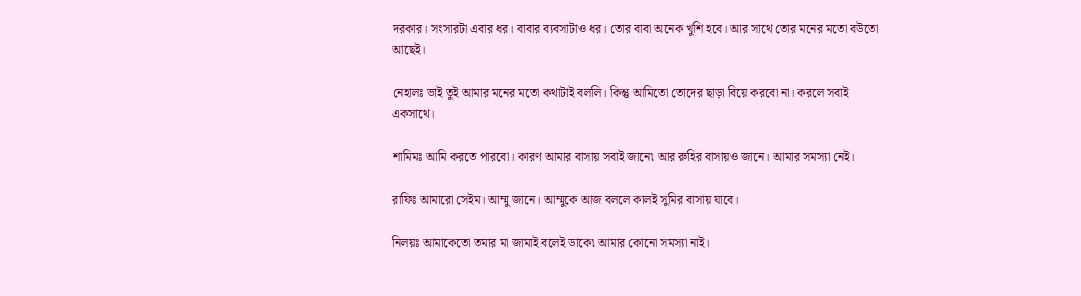দরকার। সংসারটা এবার ধর। বাবার ব্যবসাটাও ধর। তোর বাবা অনেক খুশি হবে। আর সাথে তোর মনের মতো বউতো আছেই।

নেহালঃ ভাই তুই আমার মনের মতো কথাটাই বললি। কিন্তু আমিতো তোদের ছাড়া বিয়ে করবো না। করলে সবাই একসাথে।

শামিমঃ আমি করতে পারবো। কারণ আমার বাসায় সবাই জানে৷ আর রুহির বাসায়ও জানে। আমার সমস্যা নেই।

রাফিঃ আমারো সেইম। আম্মু জানে। আম্মুকে আজ বললে কালই সুমির বাসায় যাবে।

নিলয়ঃ আমাকেতো তমার মা জামাই বলেই ডাকে৷ আমার কোনো সমস্যা নাই।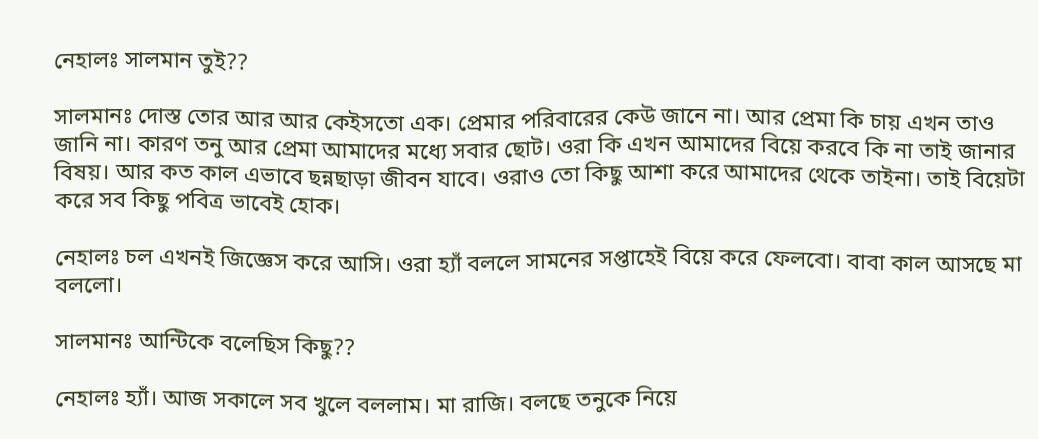নেহালঃ সালমান তুই??

সালমানঃ দোস্ত তোর আর আর কেইসতো এক। প্রেমার পরিবারের কেউ জানে না। আর প্রেমা কি চায় এখন তাও জানি না। কারণ তনু আর প্রেমা আমাদের মধ্যে সবার ছোট। ওরা কি এখন আমাদের বিয়ে করবে কি না তাই জানার বিষয়। আর কত কাল এভাবে ছন্নছাড়া জীবন যাবে। ওরাও তো কিছু আশা করে আমাদের থেকে তাইনা। তাই বিয়েটা করে সব কিছু পবিত্র ভাবেই হোক।

নেহালঃ চল এখনই জিজ্ঞেস করে আসি। ওরা হ্যাঁ বললে সামনের সপ্তাহেই বিয়ে করে ফেলবো। বাবা কাল আসছে মা বললো।

সালমানঃ আন্টিকে বলেছিস কিছু??

নেহালঃ হ্যাঁ। আজ সকালে সব খুলে বললাম। মা রাজি। বলছে তনুকে নিয়ে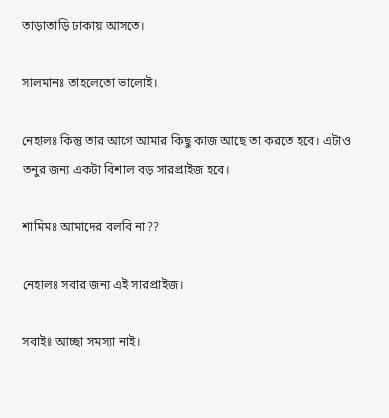তাড়াতাড়ি ঢাকায় আসতে।

সালমানঃ তাহলেতো ভালোই।

নেহালঃ কিন্তু তার আগে আমার কিছু কাজ আছে তা করতে হবে। এটাও তনুর জন্য একটা বিশাল বড় সারপ্রাইজ হবে।

শামিমঃ আমাদের বলবি না??

নেহালঃ সবার জন্য এই সারপ্রাইজ।

সবাইঃ আচ্ছা সমস্যা নাই।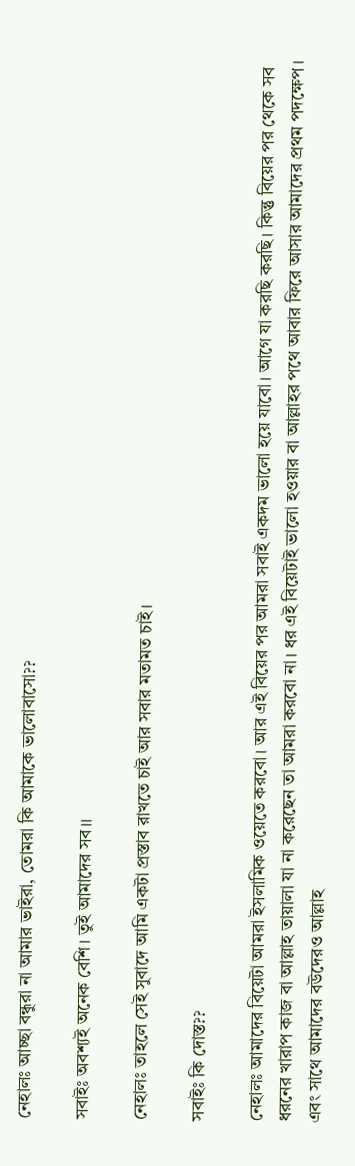নেহালঃ আচ্ছা বন্ধুরা না আমার ভাইরা, তোমরা কি আমাকে ভালোবাসো??

সবাইঃ অবশ্যই অনেক বেশি। তুই আমাদের সব।।

নেহালঃ তাহলে সেই সুবাদে আমি একটা প্রস্তাব রাখতে চাই আর সবার মতামত চাই।

সবাইঃ কি দোস্ত??

নেহালঃ আমাদের বিয়েটা আমরা ইসলামিক ওয়েতে করবো। আর এই বিয়ের পর আমরা সবাই একদম ভালো হয়ে যাবো। আগে যা করছি করছি। কিন্তু বিয়ের পর থেকে সব ধরনের খারাপ কাজ বা আল্লাহ তায়ালা যা না করেছেন তা আমরা করবো না। ধর এই বিয়েটাই ভালো হওয়ার বা আল্লাহর পথে আবার ফিরে আসার আমাদের প্রথম পদক্ষেপ। এবং সাথে আমাদের বউদেরও আল্লাহ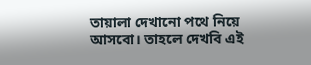তায়ালা দেখানো পথে নিয়ে আসবো। তাহলে দেখবি এই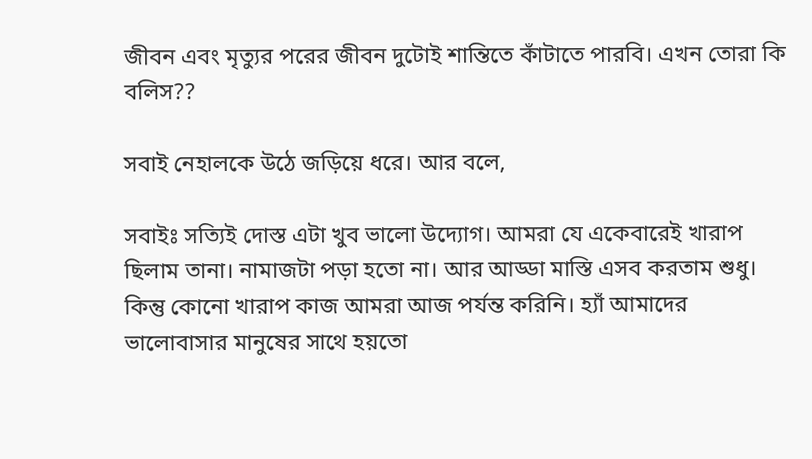জীবন এবং মৃত্যুর পরের জীবন দুটোই শান্তিতে কাঁটাতে পারবি। এখন তোরা কি বলিস??

সবাই নেহালকে উঠে জড়িয়ে ধরে। আর বলে,

সবাইঃ সত্যিই দোস্ত এটা খুব ভালো উদ্যোগ। আমরা যে একেবারেই খারাপ ছিলাম তানা। নামাজটা পড়া হতো না। আর আড্ডা মাস্তি এসব করতাম শুধু। কিন্তু কোনো খারাপ কাজ আমরা আজ পর্যন্ত করিনি। হ্যাঁ আমাদের ভালোবাসার মানুষের সাথে হয়তো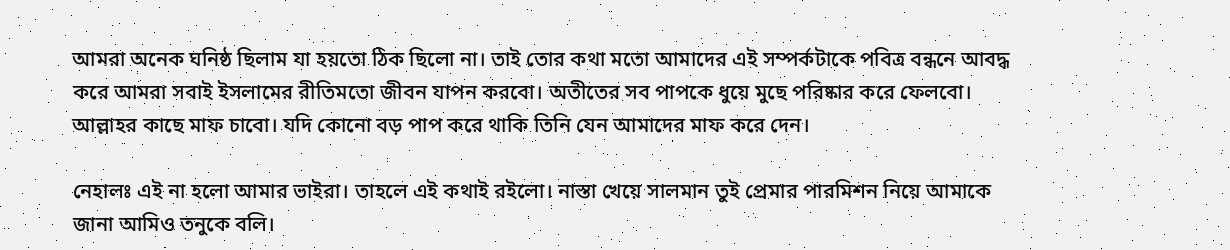আমরা অনেক ঘনিষ্ঠ ছিলাম যা হয়তো ঠিক ছিলো না। তাই তোর কথা মতো আমাদের এই সম্পর্কটাকে পবিত্র বন্ধনে আবদ্ধ করে আমরা সবাই ইসলামের রীতিমতো জীবন যাপন করবো। অতীতের সব পাপকে ধুয়ে মুছে পরিষ্কার করে ফেলবো। আল্লাহর কাছে মাফ চাবো। যদি কোনো বড় পাপ করে থাকি তিনি যেন আমাদের মাফ করে দেন।

নেহালঃ এই না হলো আমার ভাইরা। তাহলে এই কথাই রইলো। নাস্তা খেয়ে সালমান তুই প্রেমার পারমিশন নিয়ে আমাকে জানা আমিও তনুকে বলি।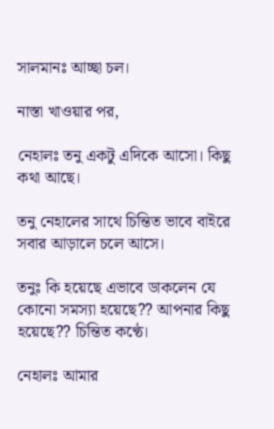সালমানঃ আচ্ছা চল।

নাস্তা খাওয়ার পর,

নেহালঃ তনু একটু এদিকে আসো। কিছু কথা আছে।

তনু নেহালের সাথে চিন্তিত ভাবে বাইরে সবার আড়ালে চলে আসে।

তনুঃ কি হয়েছে এভাবে ডাকলেন যে কোনো সমস্যা হয়েছে?? আপনার কিছু হয়েছে?? চিন্তিত কণ্ঠে।

নেহালঃ আমার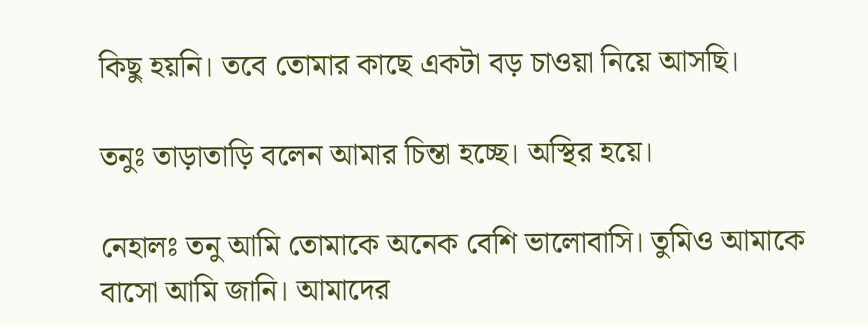কিছু হয়নি। তবে তোমার কাছে একটা বড় চাওয়া নিয়ে আসছি।

তনুঃ তাড়াতাড়ি বলেন আমার চিন্তা হচ্ছে। অস্থির হয়ে।

নেহালঃ তনু আমি তোমাকে অনেক বেশি ভালোবাসি। তুমিও আমাকে বাসো আমি জানি। আমাদের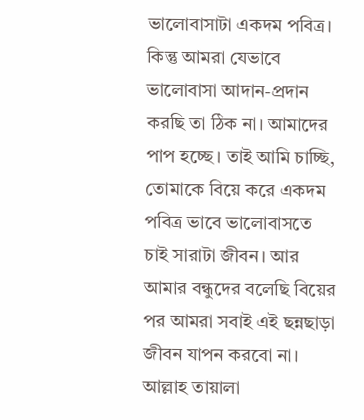ভালোবাসাটা একদম পবিত্র। কিন্তু আমরা যেভাবে ভালোবাসা আদান-প্রদান করছি তা ঠিক না। আমাদের পাপ হচ্ছে। তাই আমি চাচ্ছি, তোমাকে বিয়ে করে একদম পবিত্র ভাবে ভালোবাসতে চাই সারাটা জীবন। আর আমার বন্ধুদের বলেছি বিয়ের পর আমরা সবাই এই ছন্নছাড়া জীবন যাপন করবো না। আল্লাহ তায়ালা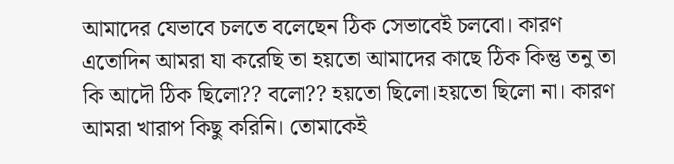আমাদের যেভাবে চলতে বলেছেন ঠিক সেভাবেই চলবো। কারণ এতোদিন আমরা যা করেছি তা হয়তো আমাদের কাছে ঠিক কিন্তু তনু তা কি আদৌ ঠিক ছিলো?? বলো?? হয়তো ছিলো।হয়তো ছিলো না। কারণ আমরা খারাপ কিছু করিনি। তোমাকেই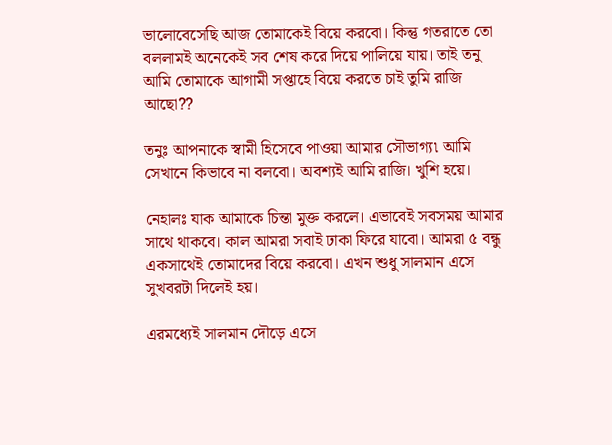ভালোবেসেছি আজ তোমাকেই বিয়ে করবো। কিন্তু গতরাতে তো বললামই অনেকেই সব শেষ করে দিয়ে পালিয়ে যায়। তাই তনু আমি তোমাকে আগামী সপ্তাহে বিয়ে করতে চাই তুমি রাজি আছো??

তনুঃ আপনাকে স্বামী হিসেবে পাওয়া আমার সৌভাগ্য৷ আমি সেখানে কিভাবে না বলবো। অবশ্যই আমি রাজি। খুশি হয়ে।

নেহালঃ যাক আমাকে চিন্তা মুক্ত করলে। এভাবেই সবসময় আমার সাথে থাকবে। কাল আমরা সবাই ঢাকা ফিরে যাবো। আমরা ৫ বন্ধু একসাথেই তোমাদের বিয়ে করবো। এখন শুধু সালমান এসে সুখবরটা দিলেই হয়।

এরমধ্যেই সালমান দৌড়ে এসে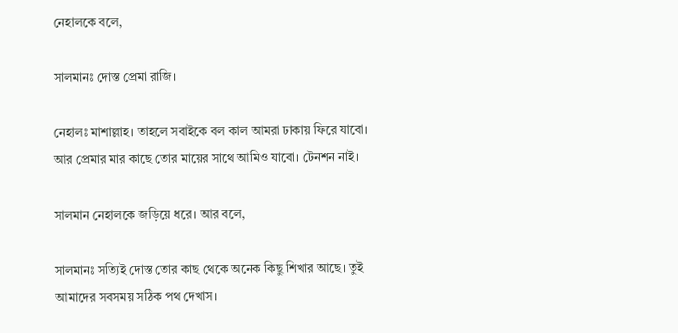নেহালকে বলে,

সালমানঃ দোস্ত প্রেমা রাজি।

নেহালঃ মাশাল্লাহ। তাহলে সবাইকে বল কাল আমরা ঢাকায় ফিরে যাবো। আর প্রেমার মার কাছে তোর মায়ের সাথে আমিও যাবো। টেনশন নাই।

সালমান নেহালকে জড়িয়ে ধরে। আর বলে,

সালমানঃ সত্যিই দোস্ত তোর কাছ থেকে অনেক কিছু শিখার আছে। তুই আমাদের সবসময় সঠিক পথ দেখাস।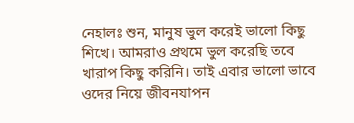নেহালঃ শুন, মানুষ ভুল করেই ভালো কিছু শিখে। আমরাও প্রথমে ভুল করেছি তবে খারাপ কিছু করিনি। তাই এবার ভালো ভাবে ওদের নিয়ে জীবনযাপন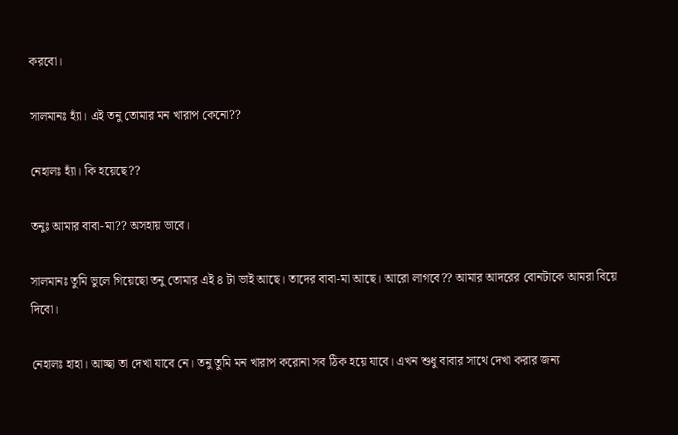করবো।

সালমানঃ হ্যাঁ। এই তনু তোমার মন খারাপ কেনো??

নেহালঃ হ্যাঁ। কি হয়েছে??

তনুঃ আমার বাবা-মা?? অসহায় ভাবে।

সালমানঃ তুমি ভুলে গিয়েছো তনু তোমার এই ৪ টা ভাই আছে। তাদের বাবা-মা আছে। আরো লাগবে?? আমার আদরের বোনটাকে আমরা বিয়ে দিবো।

নেহালঃ হাহা। আচ্ছা তা দেখা যাবে নে। তনু তুমি মন খারাপ করোনা সব ঠিক হয়ে যাবে। এখন শুধু বাবার সাথে দেখা করার জন্য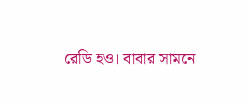রেডি হও। বাবার সামনে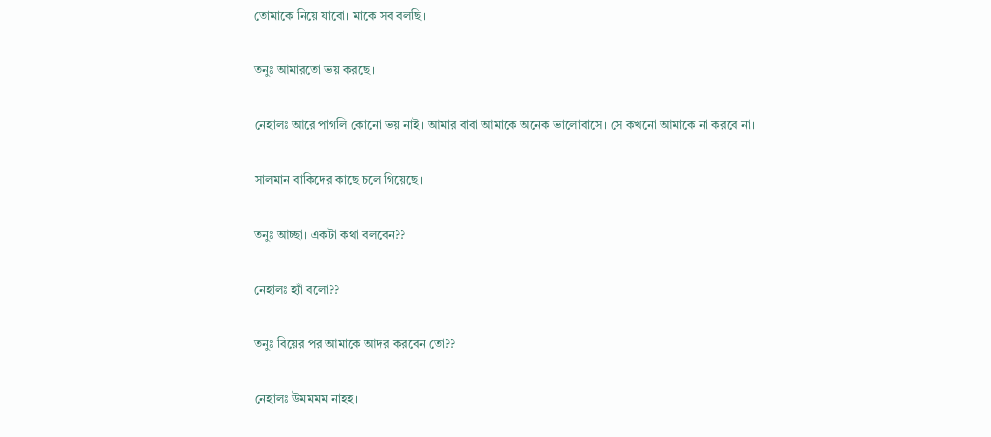তোমাকে নিয়ে যাবো। মাকে সব বলছি।

তনুঃ আমারতো ভয় করছে।

নেহালঃ আরে পাগলি কোনো ভয় নাই। আমার বাবা আমাকে অনেক ভালোবাসে। সে কখনো আমাকে না করবে না।

সালমান বাকিদের কাছে চলে গিয়েছে।

তনুঃ আচ্ছা। একটা কথা বলবেন??

নেহালঃ হ্যাঁ বলো??

তনুঃ বিয়ের পর আমাকে আদর করবেন তো??

নেহালঃ উমমমম নাহহ।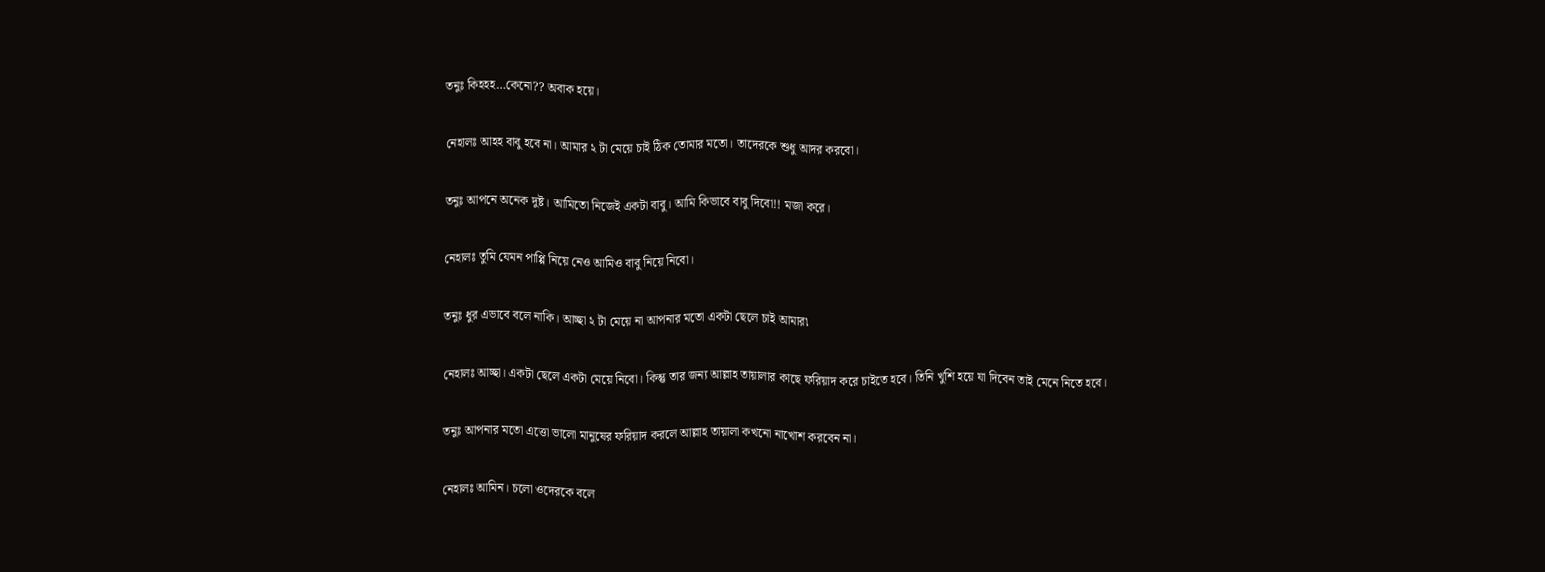তনুঃ কিহহহ…কেনো?? অবাক হয়ে।

নেহালঃ আহহ বাবু হবে না। আমার ২ টা মেয়ে চাই ঠিক তোমার মতো। তাদেরকে শুধু আদর করবো।

তনুঃ আপনে অনেক দুষ্ট। আমিতো নিজেই একটা বাবু। আমি কিভাবে বাবু দিবো!! মজা করে।

নেহালঃ তুমি যেমন পাপ্পি নিয়ে নেও আমিও বাবু নিয়ে নিবো।

তনুঃ ধুর এভাবে বলে নাকি। আচ্ছা ২ টা মেয়ে না আপনার মতো একটা ছেলে চাই আমার৷

নেহালঃ আচ্ছা। একটা ছেলে একটা মেয়ে নিবো। কিন্তু তার জন্য আল্লাহ তায়ালার কাছে ফরিয়াদ করে চাইতে হবে। তিনি খুশি হয়ে যা দিবেন তাই মেনে নিতে হবে।

তনুঃ আপনার মতো এত্তো ভালো মানুষের ফরিয়াদ করলে আল্লাহ তায়ালা কখনো নাখোশ করবেন না।

নেহালঃ আমিন। চলো ওদেরকে বলে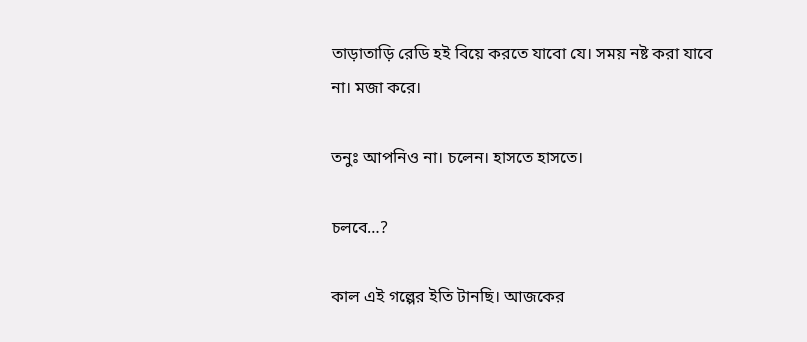তাড়াতাড়ি রেডি হই বিয়ে করতে যাবো যে। সময় নষ্ট করা যাবে না। মজা করে।

তনুঃ আপনিও না। চলেন। হাসতে হাসতে।

চলবে…?

কাল এই গল্পের ইতি টানছি। আজকের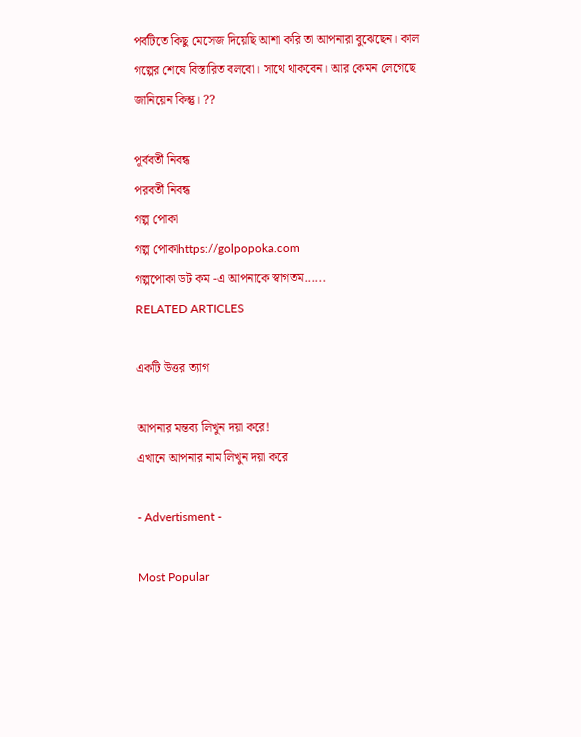পর্বটিতে কিছু মেসেজ দিয়েছি আশা করি তা আপনারা বুঝেছেন। কাল গল্পের শেষে বিস্তারিত বলবো। সাথে থাকবেন। আর কেমন লেগেছে জানিয়েন কিন্তু। ??

পূর্ববর্তী নিবন্ধ
পরবর্তী নিবন্ধ
গল্প পোকা
গল্প পোকাhttps://golpopoka.com
গল্পপোকা ডট কম -এ আপনাকে স্বাগতম......
RELATED ARTICLES

একটি উত্তর ত্যাগ

আপনার মন্তব্য লিখুন দয়া করে!
এখানে আপনার নাম লিখুন দয়া করে

- Advertisment -

Most Popular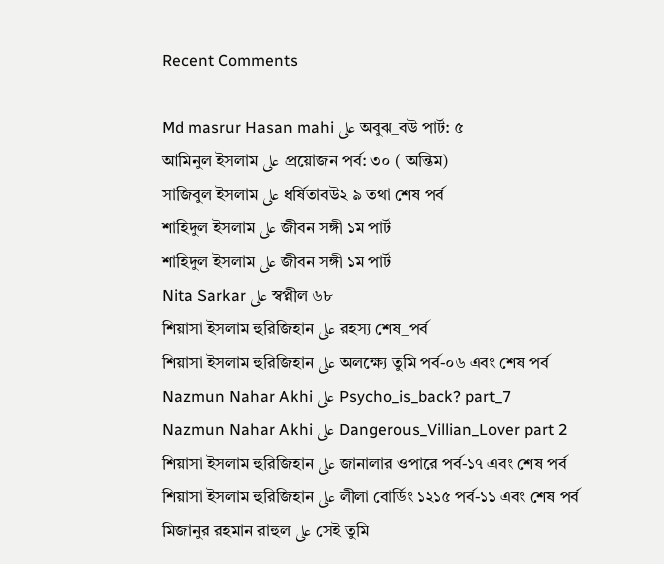Recent Comments

Md masrur Hasan mahi على অবুঝ_বউ পার্ট: ৫
আমিনুল ইসলাম على প্রয়োজন পর্ব: ৩০ ( অন্তিম)
সাজিবুল ইসলাম على ধর্ষিতাবউ২ ৯ তথা শেষ পর্ব
শাহিদুল ইসলাম على জীবন সঙ্গী ১ম পার্ট
শাহিদুল ইসলাম على জীবন সঙ্গী ১ম পার্ট
Nita Sarkar على স্বপ্নীল ৬৮
শিয়াসা ইসলাম হুরিজিহান على রহস্য শেষ_পর্ব
শিয়াসা ইসলাম হুরিজিহান على অলক্ষ্যে তুমি পর্ব-০৬ এবং শেষ পর্ব
Nazmun Nahar Akhi على Psycho_is_back? part_7
Nazmun Nahar Akhi على Dangerous_Villian_Lover part 2
শিয়াসা ইসলাম হুরিজিহান على জানালার ওপারে পর্ব-১৭ এবং শেষ পর্ব
শিয়াসা ইসলাম হুরিজিহান على লীলা বোর্ডিং ১২১৫ পর্ব-১১ এবং শেষ পর্ব
মিজানুর রহমান রাহুল على সেই তুমি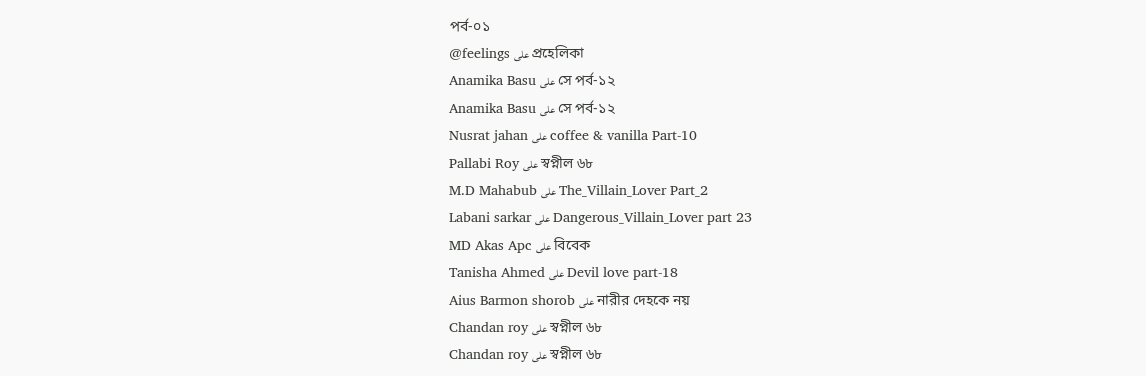পর্ব-০১
@feelings على প্রহেলিকা
Anamika Basu على সে পর্ব-১২
Anamika Basu على সে পর্ব-১২
Nusrat jahan على coffee & vanilla Part-10
Pallabi Roy على স্বপ্নীল ৬৮
M.D Mahabub على The_Villain_Lover Part_2
Labani sarkar على Dangerous_Villain_Lover part 23
MD Akas Apc على বিবেক
Tanisha Ahmed على Devil love part-18
Aius Barmon shorob على নারীর দেহকে নয়
Chandan roy على স্বপ্নীল ৬৮
Chandan roy على স্বপ্নীল ৬৮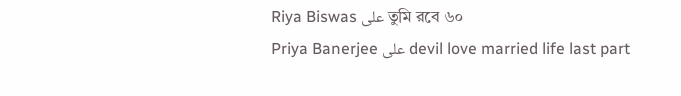Riya Biswas على তুমি রবে ৬০
Priya Banerjee على devil love married life last part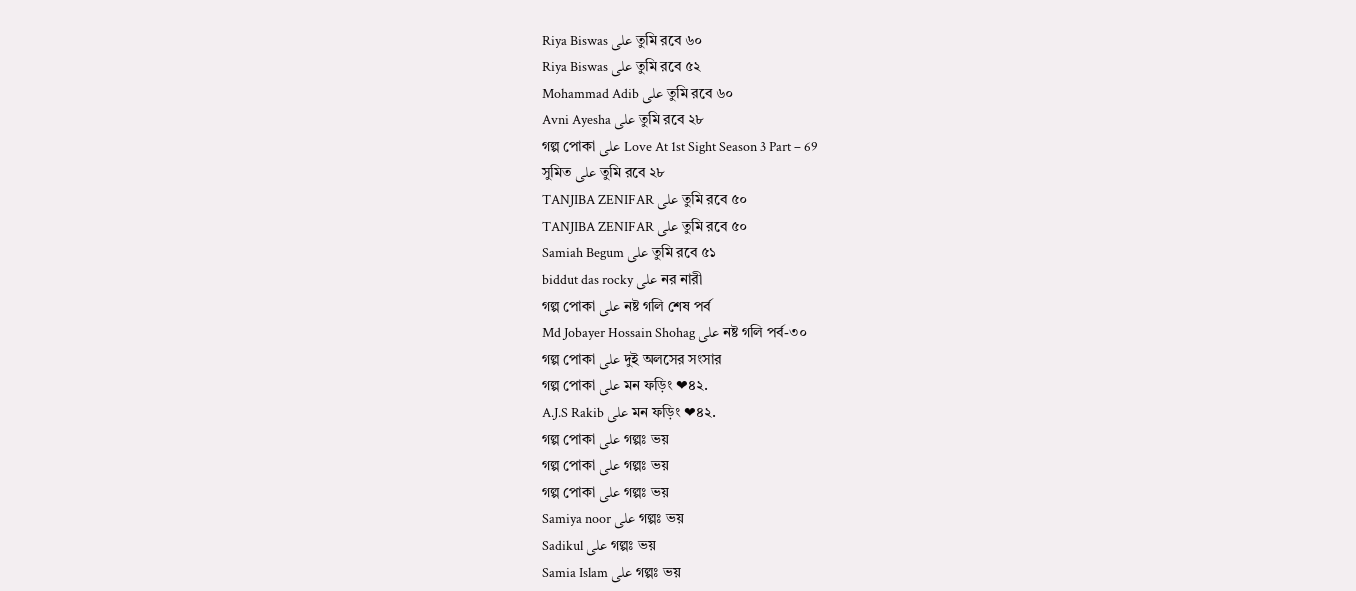Riya Biswas على তুমি রবে ৬০
Riya Biswas على তুমি রবে ৫২
Mohammad Adib على তুমি রবে ৬০
Avni Ayesha على তুমি রবে ২৮
গল্প পোকা على Love At 1st Sight Season 3 Part – 69
সুমিত على তুমি রবে ২৮
TANJIBA ZENIFAR على তুমি রবে ৫০
TANJIBA ZENIFAR على তুমি রবে ৫০
Samiah Begum على তুমি রবে ৫১
biddut das rocky على নর নারী
গল্প পোকা على নষ্ট গলি শেষ পর্ব
Md Jobayer Hossain Shohag على নষ্ট গলি পর্ব-৩০
গল্প পোকা على দুই অলসের সংসার
গল্প পোকা على মন ফড়িং ❤৪২.
A.J.S Rakib على মন ফড়িং ❤৪২.
গল্প পোকা على গল্পঃ ভয়
গল্প পোকা على গল্পঃ ভয়
গল্প পোকা على গল্পঃ ভয়
Samiya noor على গল্পঃ ভয়
Sadikul على গল্পঃ ভয়
Samia Islam على গল্পঃ ভয়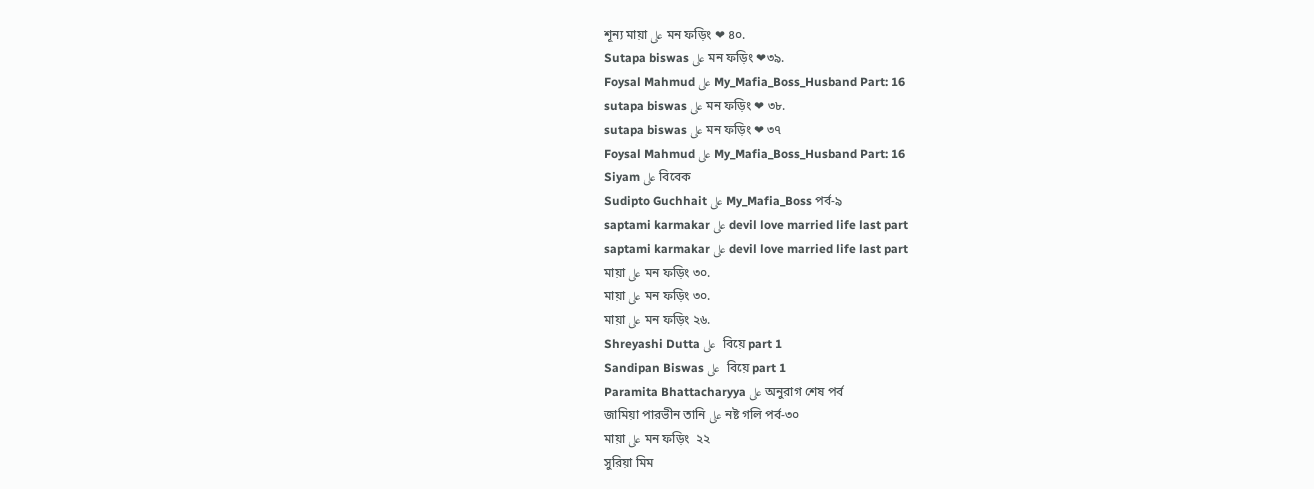শূন্য মায়া على মন ফড়িং ❤ ৪০.
Sutapa biswas على মন ফড়িং ❤৩৯.
Foysal Mahmud على My_Mafia_Boss_Husband Part: 16
sutapa biswas على মন ফড়িং ❤ ৩৮.
sutapa biswas على মন ফড়িং ❤ ৩৭
Foysal Mahmud على My_Mafia_Boss_Husband Part: 16
Siyam على বিবেক
Sudipto Guchhait على My_Mafia_Boss পর্ব-৯
saptami karmakar على devil love married life last part
saptami karmakar على devil love married life last part
মায়া على মন ফড়িং ৩০.
মায়া على মন ফড়িং ৩০.
মায়া على মন ফড়িং ২৬.
Shreyashi Dutta على  বিয়ে part 1
Sandipan Biswas على  বিয়ে part 1
Paramita Bhattacharyya على অনুরাগ শেষ পর্ব
জামিয়া পারভীন তানি على নষ্ট গলি পর্ব-৩০
মায়া على মন ফড়িং  ২২
সুরিয়া মিম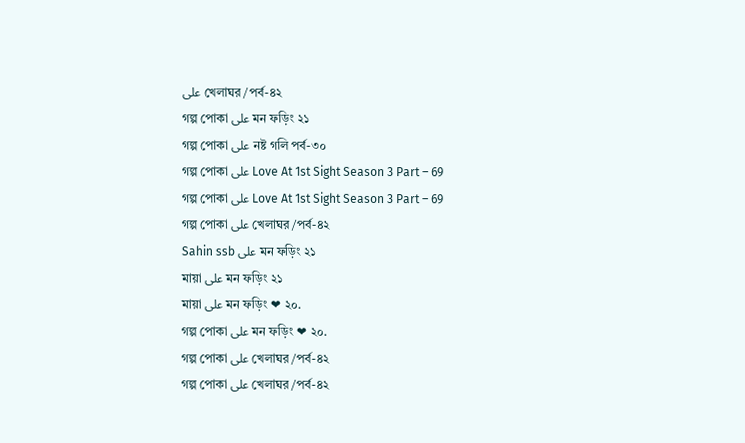على খেলাঘর /পর্ব-৪২
গল্প পোকা على মন ফড়িং ২১
গল্প পোকা على নষ্ট গলি পর্ব-৩০
গল্প পোকা على Love At 1st Sight Season 3 Part – 69
গল্প পোকা على Love At 1st Sight Season 3 Part – 69
গল্প পোকা على খেলাঘর /পর্ব-৪২
Sahin ssb على মন ফড়িং ২১
মায়া على মন ফড়িং ২১
মায়া على মন ফড়িং ❤ ২০.
গল্প পোকা على মন ফড়িং ❤ ২০.
গল্প পোকা على খেলাঘর /পর্ব-৪২
গল্প পোকা على খেলাঘর /পর্ব-৪২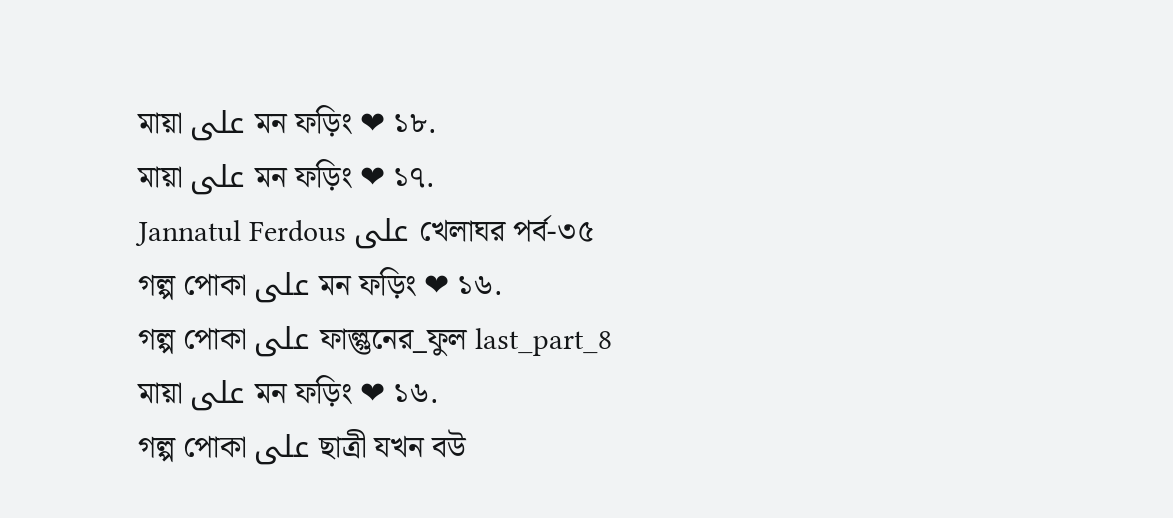মায়া على মন ফড়িং ❤ ১৮.
মায়া على মন ফড়িং ❤ ১৭.
Jannatul Ferdous على খেলাঘর পর্ব-৩৫
গল্প পোকা على মন ফড়িং ❤ ১৬.
গল্প পোকা على ফাল্গুনের_ফুল last_part_8
মায়া على মন ফড়িং ❤ ১৬.
গল্প পোকা على ছাত্রী যখন বউ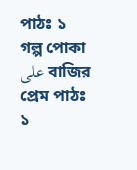পাঠঃ ১
গল্প পোকা على বাজির প্রেম পাঠঃ ১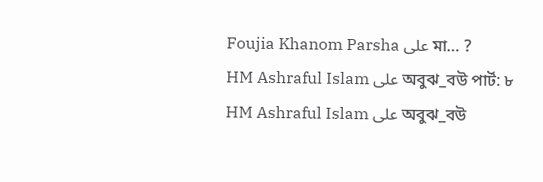Foujia Khanom Parsha على মা… ?
HM Ashraful Islam على অবুঝ_বউ পার্ট: ৮
HM Ashraful Islam على অবুঝ_বউ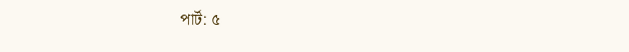পার্ট: ৫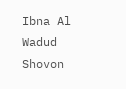Ibna Al Wadud Shovon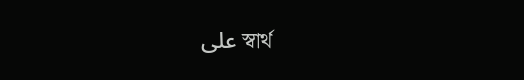على স্বার্থ